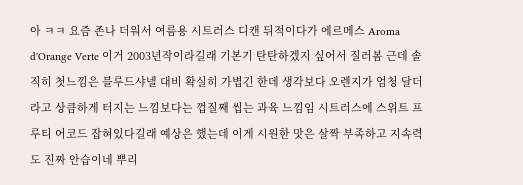아 ㅋㅋ 요즘 존나 더워서 여름용 시트러스 디캔 뒤적이다가 에르메스 Aroma d'Orange Verte 이거 2003년작이라길래 기본기 탄탄하겠지 싶어서 질러봄 근데 솔직히 첫느낌은 블루드샤넬 대비 확실히 가볍긴 한데 생각보다 오렌지가 엄청 달더라고 상큼하게 터지는 느낌보다는 껍질째 씹는 과육 느낌임 시트러스에 스위트 프루티 어코드 잡혀있다길래 예상은 했는데 이게 시원한 맛은 살짝 부족하고 지속력도 진짜 안습이네 뿌리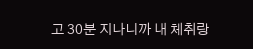고 30분 지나니까 내 체취랑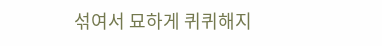섞여서 묘하게 퀴퀴해지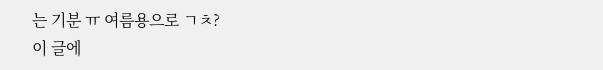는 기분 ㅠ 여름용으로 ㄱㅊ?
이 글에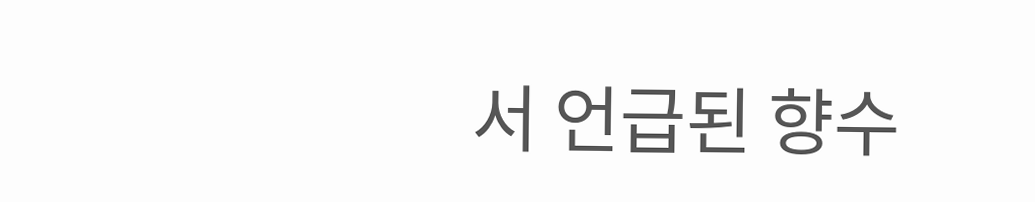서 언급된 향수